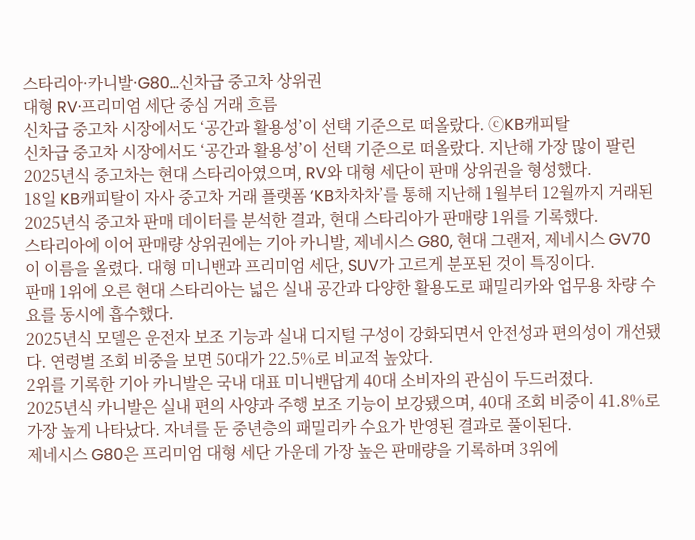스타리아·카니발·G80…신차급 중고차 상위권
대형 RV·프리미엄 세단 중심 거래 흐름
신차급 중고차 시장에서도 ‘공간과 활용성’이 선택 기준으로 떠올랐다. ⓒKB캐피탈
신차급 중고차 시장에서도 ‘공간과 활용성’이 선택 기준으로 떠올랐다. 지난해 가장 많이 팔린 2025년식 중고차는 현대 스타리아였으며, RV와 대형 세단이 판매 상위권을 형성했다.
18일 KB캐피탈이 자사 중고차 거래 플랫폼 ‘KB차차차’를 통해 지난해 1월부터 12월까지 거래된 2025년식 중고차 판매 데이터를 분석한 결과, 현대 스타리아가 판매량 1위를 기록했다.
스타리아에 이어 판매량 상위권에는 기아 카니발, 제네시스 G80, 현대 그랜저, 제네시스 GV70이 이름을 올렸다. 대형 미니밴과 프리미엄 세단, SUV가 고르게 분포된 것이 특징이다.
판매 1위에 오른 현대 스타리아는 넓은 실내 공간과 다양한 활용도로 패밀리카와 업무용 차량 수요를 동시에 흡수했다.
2025년식 모델은 운전자 보조 기능과 실내 디지털 구성이 강화되면서 안전성과 편의성이 개선됐다. 연령별 조회 비중을 보면 50대가 22.5%로 비교적 높았다.
2위를 기록한 기아 카니발은 국내 대표 미니밴답게 40대 소비자의 관심이 두드러졌다.
2025년식 카니발은 실내 편의 사양과 주행 보조 기능이 보강됐으며, 40대 조회 비중이 41.8%로 가장 높게 나타났다. 자녀를 둔 중년층의 패밀리카 수요가 반영된 결과로 풀이된다.
제네시스 G80은 프리미엄 대형 세단 가운데 가장 높은 판매량을 기록하며 3위에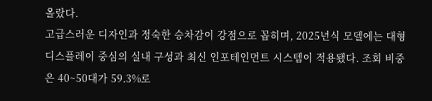올랐다.
고급스러운 디자인과 정숙한 승차감이 강점으로 꼽히며, 2025년식 모델에는 대형 디스플레이 중심의 실내 구성과 최신 인포테인먼트 시스템이 적용됐다. 조회 비중은 40~50대가 59.3%로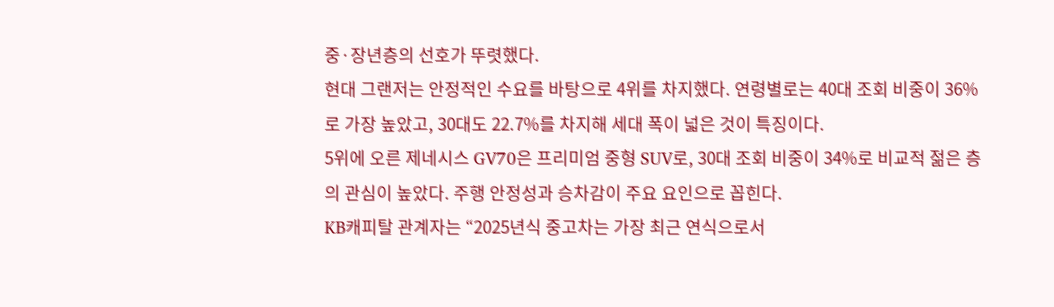중·장년층의 선호가 뚜렷했다.
현대 그랜저는 안정적인 수요를 바탕으로 4위를 차지했다. 연령별로는 40대 조회 비중이 36%로 가장 높았고, 30대도 22.7%를 차지해 세대 폭이 넓은 것이 특징이다.
5위에 오른 제네시스 GV70은 프리미엄 중형 SUV로, 30대 조회 비중이 34%로 비교적 젊은 층의 관심이 높았다. 주행 안정성과 승차감이 주요 요인으로 꼽힌다.
KB캐피탈 관계자는 “2025년식 중고차는 가장 최근 연식으로서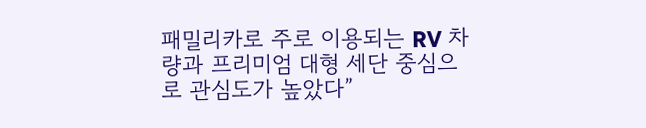패밀리카로 주로 이용되는 RV 차량과 프리미엄 대형 세단 중심으로 관심도가 높았다”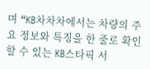며 “KB차차차에서는 차량의 주요 정보와 특징을 한 줄로 확인할 수 있는 KB스타픽 서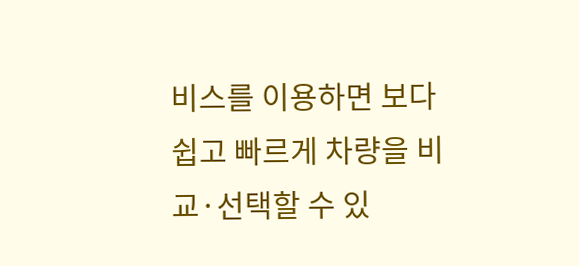비스를 이용하면 보다 쉽고 빠르게 차량을 비교·선택할 수 있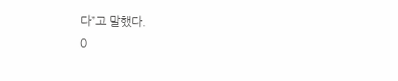다”고 말했다.
0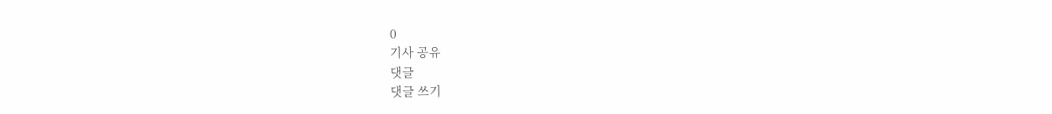0
기사 공유
댓글
댓글 쓰기